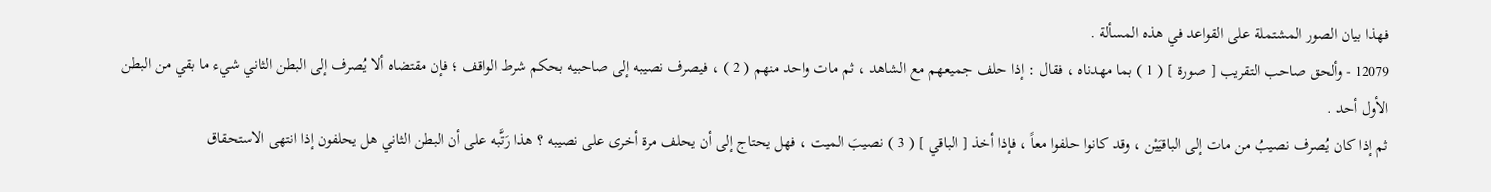فهذا بيان الصور المشتملة على القواعد في هذه المسألة .
12079 - وألحق صاحب التقريب [ صورة ] ( 1 ) بما مهدناه ، فقال : إذا حلف جميعهم مع الشاهد ، ثم مات واحد منهم ( 2 ) ، فيصرف نصيبه إلى صاحبيه بحكم شرط الواقف ؛ فإن مقتضاه ألا يُصرف إلى البطن الثاني شيء ما بقي من البطن الأول أحد .
ثم إذا كان يُصرف نصيبُ من مات إلى الباقيَيْن ، وقد كانوا حلفوا معاً ، فإذا أخذ [ الباقي ] ( 3 ) نصيبَ الميت ، فهل يحتاج إلى أن يحلف مرة أخرى على نصيبه ؟ هذا رَتَّبه على أن البطن الثاني هل يحلفون إذا انتهى الاستحقاق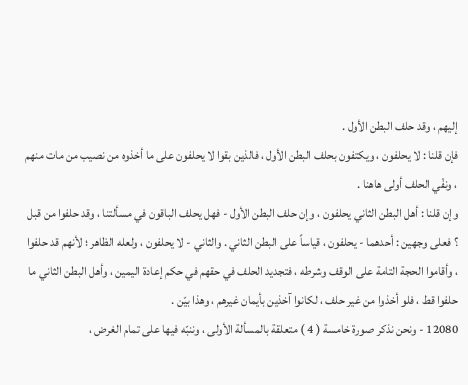إليهم ، وقد حلف البطن الأول .
فإن قلنا : لا يحلفون ، ويكتفون بحلف البطن الأول ، فالذين بقوا لا يحلفون على ما أخذوه من نصيب من مات منهم ، ونفْي الحلف أولى هاهنا .
وإن قلنا : أهل البطن الثاني يحلفون ، وإن حلف البطن الأول - فهل يحلف الباقون في مسألتنا ، وقد حلفوا من قبل ؟ فعلى وجهين : أحدهما - يحلفون ، قياساً على البطن الثاني . والثاني - لا يحلفون ، ولعله الظاهر ؛ لأنهم قد حلفوا ، وأقاموا الحجة التامة على الوقف وشرطه ، فتجديد الحلف في حقهم في حكم إعادة اليمين ، وأهل البطن الثاني ما حلفوا قط ، فلو أخذوا من غير حلف ، لكانوا آخذين بأيمان غيرهم ، وهذا بيّن .
12080 - ونحن نذكر صورة خامسة ( 4 ) متعلقة بالمسألة الأولى ، وننبّه فيها على تمام الغرض ،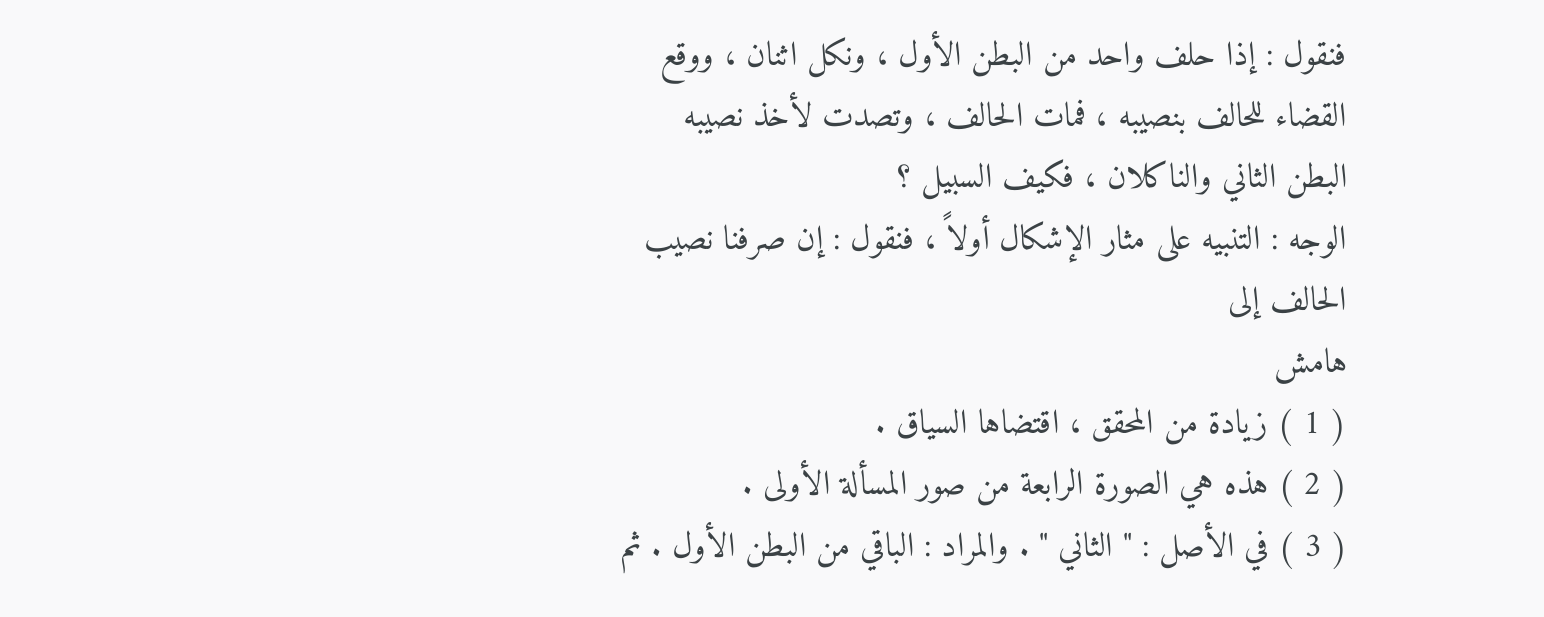فنقول : إذا حلف واحد من البطن الأول ، ونكل اثنان ، ووقع القضاء للحالف بنصيبه ، فمات الحالف ، وتصدت لأخذ نصيبه البطن الثاني والناكلان ، فكيف السبيل ؟
الوجه : التنبيه على مثار الإشكال أولاً ، فنقول : إن صرفنا نصيب الحالف إلى
هامش
( 1 ) زيادة من المحقق ، اقتضاها السياق .
( 2 ) هذه هي الصورة الرابعة من صور المسألة الأولى .
( 3 ) في الأصل : " الثاني " . والمراد : الباقي من البطن الأول . ثم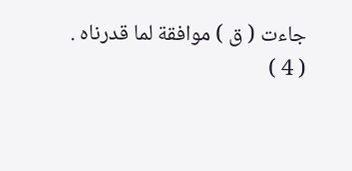جاءت ( ق ) موافقة لما قدرناه .
( 4 )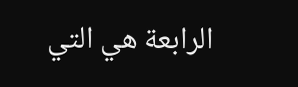الرابعة هي التي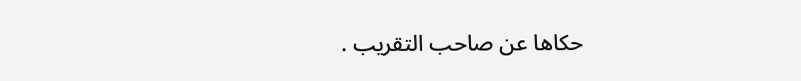حكاها عن صاحب التقريب .